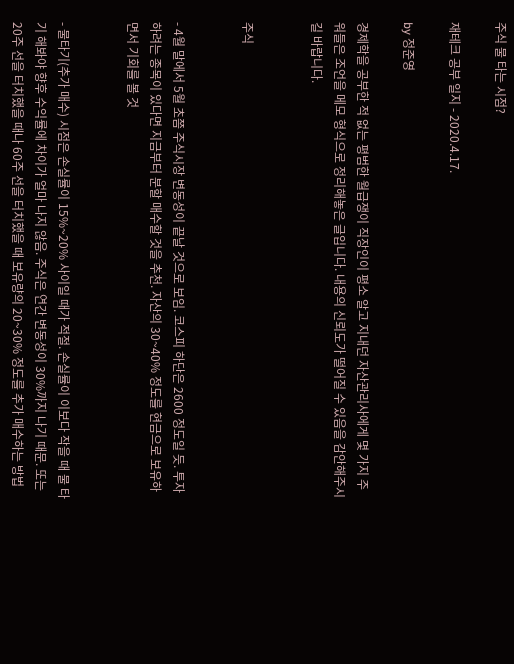주식 물 타는 시점?

재테크 공부 일지 - 2020.4.17.

by 정준영

경제학을 공부한 적 없는 평범한 월급쟁이 직장인이 평소 알고 지내던 자산관리사에게 몇 가지 주워들은 조언을 메모 형식으로 정리해놓은 글입니다. 내용의 신뢰도가 떨어질 수 있음을 감안해주시길 바랍니다.


주식


- 4월 말에서 5월 초쯤 주식시장 변동성이 끝날 것으로 보임. 코스피 하단은 2600 정도일 듯. 투자하려는 종목이 있다면 지금부터 분할 매수할 것을 추천. 자산의 30~40% 정도를 현금으로 보유하면서 기회를 볼 것


- 물타기(추가 매수) 시점은 손실률이 15%~20% 사이일 때가 적절. 손실률이 이보다 작을 때 물 타기 해봐야 향후 수익률에 차이가 얼마 나지 않음. 주식은 연간 변동성이 30%까지 나기 때문. 또는 20주 선을 터치했을 때나 60주 선을 터치했을 때 보유량의 20~30% 정도를 추가 매수하는 방법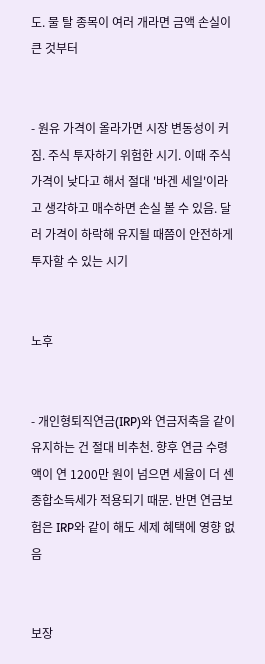도. 물 탈 종목이 여러 개라면 금액 손실이 큰 것부터


- 원유 가격이 올라가면 시장 변동성이 커짐. 주식 투자하기 위험한 시기. 이때 주식 가격이 낮다고 해서 절대 '바겐 세일'이라고 생각하고 매수하면 손실 볼 수 있음. 달러 가격이 하락해 유지될 때쯤이 안전하게 투자할 수 있는 시기


노후


- 개인형퇴직연금(IRP)와 연금저축을 같이 유지하는 건 절대 비추천. 향후 연금 수령액이 연 1200만 원이 넘으면 세율이 더 센 종합소득세가 적용되기 때문. 반면 연금보험은 IRP와 같이 해도 세제 혜택에 영향 없음


보장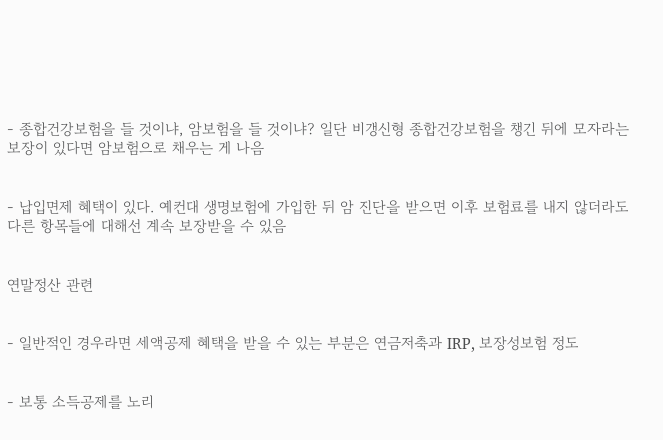- 종합건강보험을 들 것이냐, 암보험을 들 것이냐? 일단 비갱신형 종합건강보험을 챙긴 뒤에 모자라는 보장이 있다면 암보험으로 채우는 게 나음


- 납입면제 혜택이 있다. 예컨대 생명보험에 가입한 뒤 암 진단을 받으면 이후 보험료를 내지 않더라도 다른 항목들에 대해선 계속 보장받을 수 있음


연말정산 관련


- 일반적인 경우라면 세액공제 혜택을 받을 수 있는 부분은 연금저축과 IRP, 보장성보험 정도


- 보통 소득공제를 노리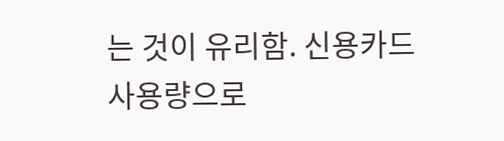는 것이 유리함. 신용카드 사용량으로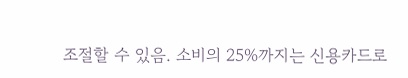조절할 수 있음. 소비의 25%까지는 신용카드로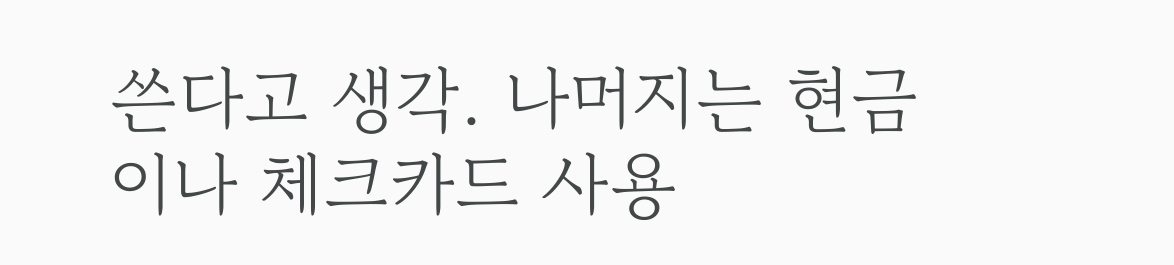쓴다고 생각. 나머지는 현금이나 체크카드 사용